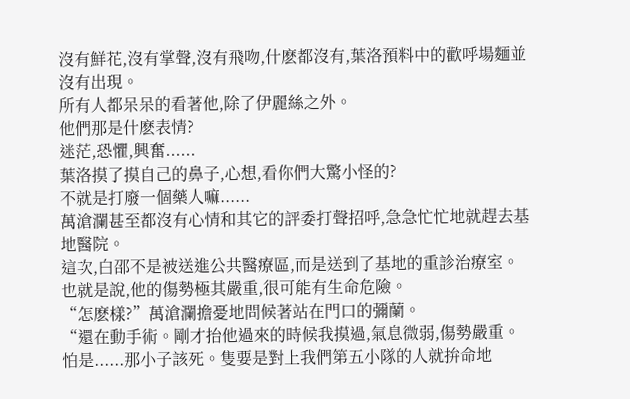沒有鮮花,沒有掌聲,沒有飛吻,什麽都沒有,葉洛預料中的歡呼場麵並沒有出現。
所有人都呆呆的看著他,除了伊麗絲之外。
他們那是什麽表情?
迷茫,恐懼,興奮......
葉洛摸了摸自己的鼻子,心想,看你們大驚小怪的?
不就是打廢一個藥人嘛......
萬滄瀾甚至都沒有心情和其它的評委打聲招呼,急急忙忙地就趕去基地醫院。
這次,白邵不是被送進公共醫療區,而是送到了基地的重診治療室。也就是說,他的傷勢極其嚴重,很可能有生命危險。
“怎麽樣?”萬滄瀾擔憂地問候著站在門口的彌蘭。
“還在動手術。剛才抬他過來的時候我摸過,氣息微弱,傷勢嚴重。怕是......那小子該死。隻要是對上我們第五小隊的人就拚命地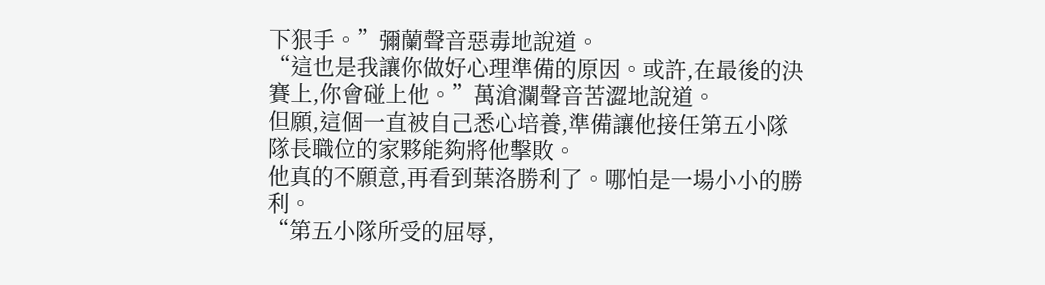下狠手。”彌蘭聲音惡毒地說道。
“這也是我讓你做好心理準備的原因。或許,在最後的決賽上,你會碰上他。”萬滄瀾聲音苦澀地說道。
但願,這個一直被自己悉心培養,準備讓他接任第五小隊隊長職位的家夥能夠將他擊敗。
他真的不願意,再看到葉洛勝利了。哪怕是一場小小的勝利。
“第五小隊所受的屈辱,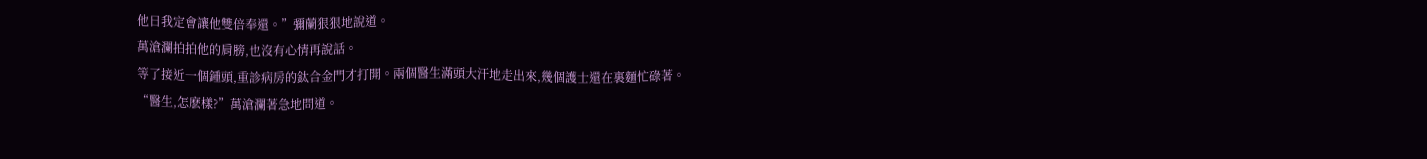他日我定會讓他雙倍奉還。”彌蘭狠狠地說道。
萬滄瀾拍拍他的肩膀,也沒有心情再說話。
等了接近一個鍾頭,重診病房的鈦合金門才打開。兩個醫生滿頭大汗地走出來,幾個護士還在裏麵忙碌著。
“醫生,怎麽樣?”萬滄瀾著急地問道。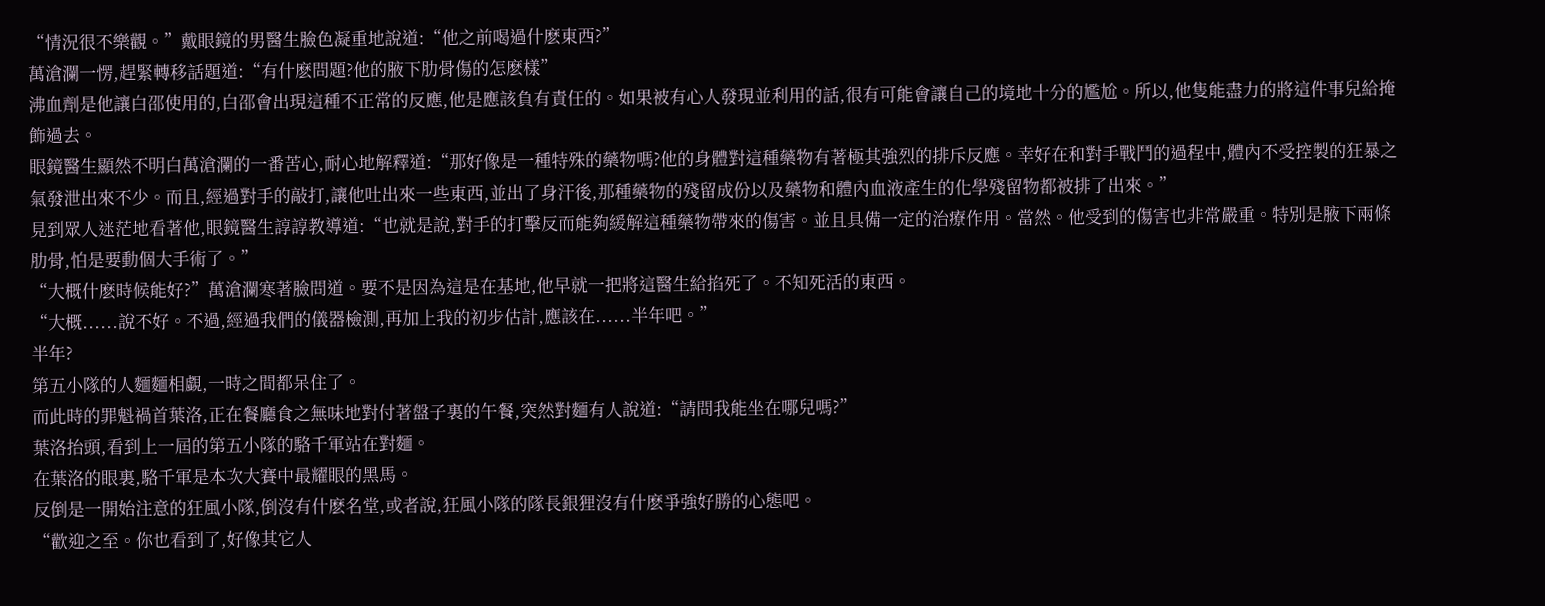“情況很不樂觀。”戴眼鏡的男醫生臉色凝重地說道:“他之前喝過什麽東西?”
萬滄瀾一愣,趕緊轉移話題道:“有什麽問題?他的腋下肋骨傷的怎麽樣”
沸血劑是他讓白邵使用的,白邵會出現這種不正常的反應,他是應該負有責任的。如果被有心人發現並利用的話,很有可能會讓自己的境地十分的尷尬。所以,他隻能盡力的將這件事兒給掩飾過去。
眼鏡醫生顯然不明白萬滄瀾的一番苦心,耐心地解釋道:“那好像是一種特殊的藥物嗎?他的身體對這種藥物有著極其強烈的排斥反應。幸好在和對手戰鬥的過程中,體內不受控製的狂暴之氣發泄出來不少。而且,經過對手的敲打,讓他吐出來一些東西,並出了身汗後,那種藥物的殘留成份以及藥物和體內血液產生的化學殘留物都被排了出來。”
見到眾人迷茫地看著他,眼鏡醫生諄諄教導道:“也就是說,對手的打擊反而能夠緩解這種藥物帶來的傷害。並且具備一定的治療作用。當然。他受到的傷害也非常嚴重。特別是腋下兩條肋骨,怕是要動個大手術了。”
“大概什麽時候能好?”萬滄瀾寒著臉問道。要不是因為這是在基地,他早就一把將這醫生給掐死了。不知死活的東西。
“大概......說不好。不過,經過我們的儀器檢測,再加上我的初步估計,應該在......半年吧。”
半年?
第五小隊的人麵麵相覷,一時之間都呆住了。
而此時的罪魁禍首葉洛,正在餐廳食之無味地對付著盤子裏的午餐,突然對麵有人說道:“請問我能坐在哪兒嗎?”
葉洛抬頭,看到上一屆的第五小隊的駱千軍站在對麵。
在葉洛的眼裏,駱千軍是本次大賽中最耀眼的黑馬。
反倒是一開始注意的狂風小隊,倒沒有什麽名堂,或者說,狂風小隊的隊長銀狸沒有什麽爭強好勝的心態吧。
“歡迎之至。你也看到了,好像其它人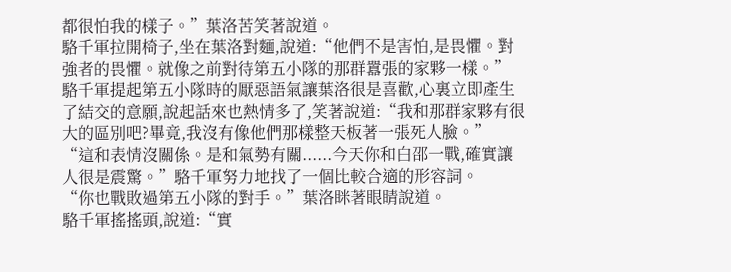都很怕我的樣子。”葉洛苦笑著說道。
駱千軍拉開椅子,坐在葉洛對麵,說道:“他們不是害怕,是畏懼。對強者的畏懼。就像之前對待第五小隊的那群囂張的家夥一樣。”
駱千軍提起第五小隊時的厭惡語氣讓葉洛很是喜歡,心裏立即產生了結交的意願,說起話來也熱情多了,笑著說道:“我和那群家夥有很大的區別吧?畢竟,我沒有像他們那樣整天板著一張死人臉。”
“這和表情沒關係。是和氣勢有關......今天你和白邵一戰,確實讓人很是震驚。”駱千軍努力地找了一個比較合適的形容詞。
“你也戰敗過第五小隊的對手。”葉洛眯著眼睛說道。
駱千軍搖搖頭,說道:“實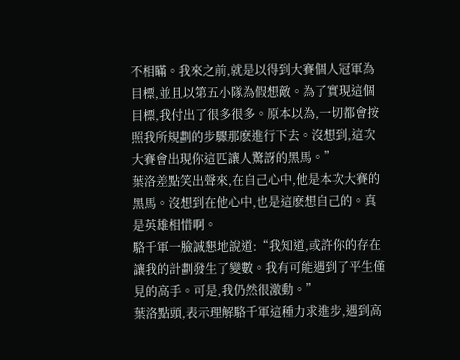不相瞞。我來之前,就是以得到大賽個人冠軍為目標,並且以第五小隊為假想敵。為了實現這個目標,我付出了很多很多。原本以為,一切都會按照我所規劃的步驟那麽進行下去。沒想到,這次大賽會出現你這匹讓人驚訝的黑馬。”
葉洛差點笑出聲來,在自己心中,他是本次大賽的黑馬。沒想到在他心中,也是這麽想自己的。真是英雄相惜啊。
駱千軍一臉誠懇地說道:“我知道,或許你的存在讓我的計劃發生了變數。我有可能遇到了平生僅見的高手。可是,我仍然很激動。”
葉洛點頭,表示理解駱千軍這種力求進步,遇到高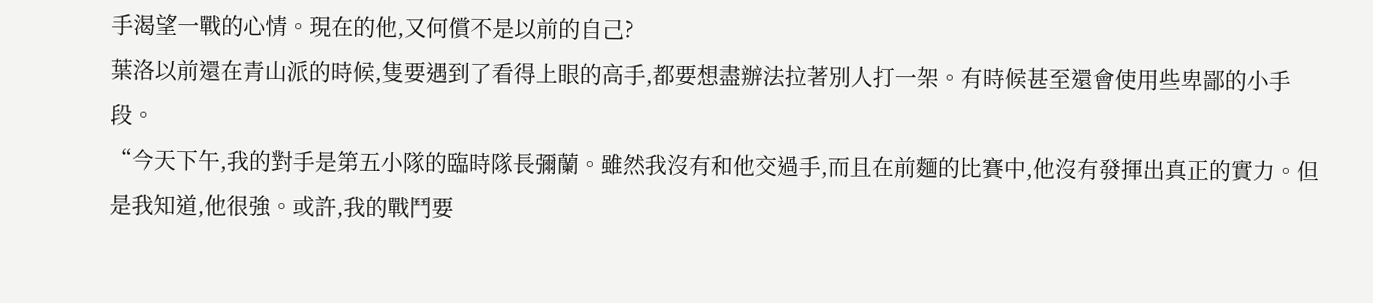手渴望一戰的心情。現在的他,又何償不是以前的自己?
葉洛以前還在青山派的時候,隻要遇到了看得上眼的高手,都要想盡辦法拉著別人打一架。有時候甚至還會使用些卑鄙的小手段。
“今天下午,我的對手是第五小隊的臨時隊長彌蘭。雖然我沒有和他交過手,而且在前麵的比賽中,他沒有發揮出真正的實力。但是我知道,他很強。或許,我的戰鬥要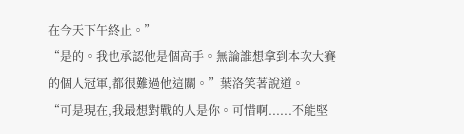在今天下午終止。”
“是的。我也承認他是個高手。無論誰想拿到本次大賽的個人冠軍,都很難過他這關。”葉洛笑著說道。
“可是現在,我最想對戰的人是你。可惜啊......不能堅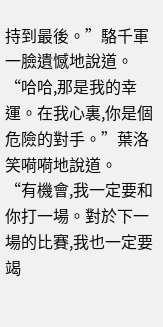持到最後。”駱千軍一臉遺憾地說道。
“哈哈,那是我的幸運。在我心裏,你是個危險的對手。”葉洛笑嗬嗬地說道。
“有機會,我一定要和你打一場。對於下一場的比賽,我也一定要竭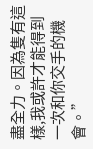盡全力。因為隻有這樣,我或許才能得到一次和你交手的機會。”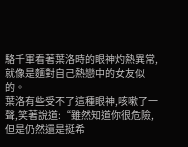駱千軍看著葉洛時的眼神灼熱異常,就像是麵對自己熱戀中的女友似的。
葉洛有些受不了這種眼神,咳嗽了一聲,笑著說道:“雖然知道你很危險,但是仍然還是挺希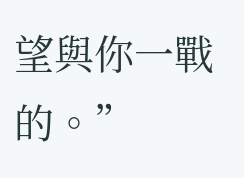望與你一戰的。”